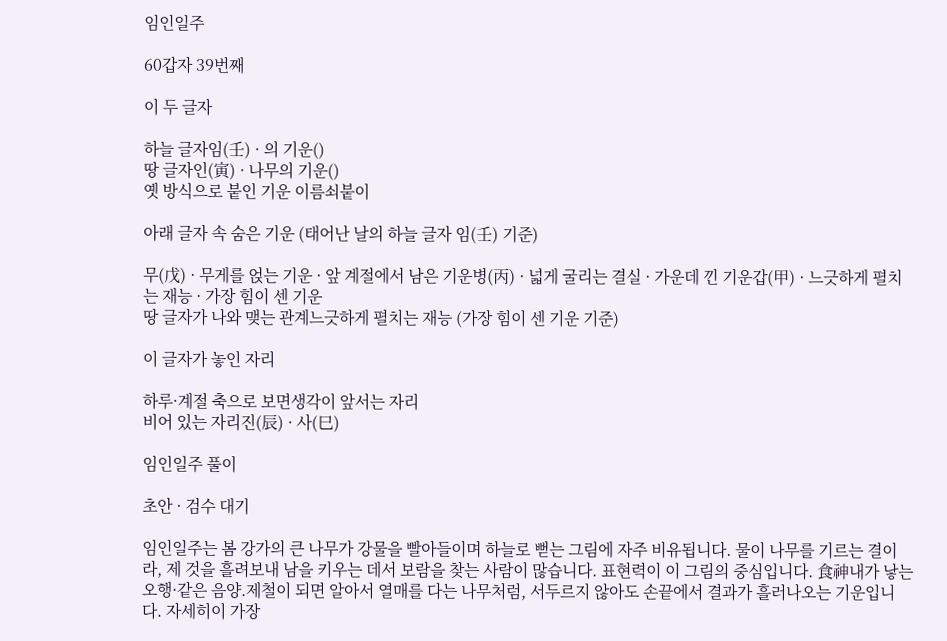임인일주

60갑자 39번째

이 두 글자

하늘 글자임(壬) · 의 기운()
땅 글자인(寅) · 나무의 기운()
옛 방식으로 붙인 기운 이름쇠붙이

아래 글자 속 숨은 기운 (태어난 날의 하늘 글자 임(壬) 기준)

무(戊) · 무게를 얹는 기운 · 앞 계절에서 남은 기운병(丙) · 넓게 굴리는 결실 · 가운데 낀 기운갑(甲) · 느긋하게 펼치는 재능 · 가장 힘이 센 기운
땅 글자가 나와 맺는 관계느긋하게 펼치는 재능 (가장 힘이 센 기운 기준)

이 글자가 놓인 자리

하루·계절 축으로 보면생각이 앞서는 자리
비어 있는 자리진(辰) · 사(巳)

임인일주 풀이

초안 · 검수 대기

임인일주는 봄 강가의 큰 나무가 강물을 빨아들이며 하늘로 뻗는 그림에 자주 비유됩니다. 물이 나무를 기르는 결이라, 제 것을 흘려보내 남을 키우는 데서 보람을 찾는 사람이 많습니다. 표현력이 이 그림의 중심입니다. 食神내가 낳는 오행·같은 음양.제철이 되면 알아서 열매를 다는 나무처럼, 서두르지 않아도 손끝에서 결과가 흘러나오는 기운입니다. 자세히이 가장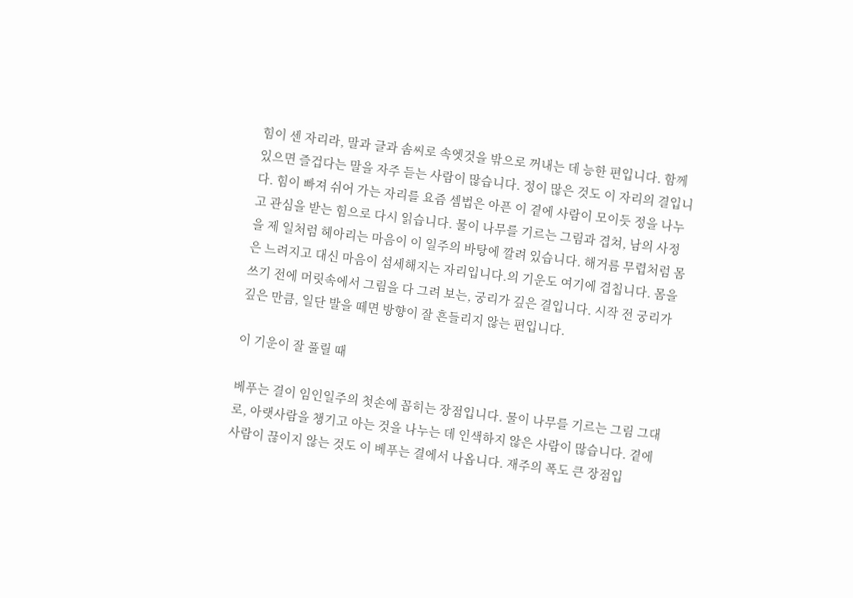힘이 센 자리라, 말과 글과 솜씨로 속엣것을 밖으로 꺼내는 데 능한 편입니다. 함께 있으면 즐겁다는 말을 자주 듣는 사람이 많습니다. 정이 많은 것도 이 자리의 결입니다. 힘이 빠져 쉬어 가는 자리를 요즘 셈법은 아픈 이 곁에 사람이 모이듯 정을 나누고 관심을 받는 힘으로 다시 읽습니다. 물이 나무를 기르는 그림과 겹쳐, 남의 사정을 제 일처럼 헤아리는 마음이 이 일주의 바탕에 깔려 있습니다. 해거름 무렵처럼 몸은 느려지고 대신 마음이 섬세해지는 자리입니다.의 기운도 여기에 겹칩니다. 몸을 쓰기 전에 머릿속에서 그림을 다 그려 보는, 궁리가 깊은 결입니다. 시작 전 궁리가 깊은 만큼, 일단 발을 떼면 방향이 잘 흔들리지 않는 편입니다.

이 기운이 잘 풀릴 때

베푸는 결이 임인일주의 첫손에 꼽히는 장점입니다. 물이 나무를 기르는 그림 그대로, 아랫사람을 챙기고 아는 것을 나누는 데 인색하지 않은 사람이 많습니다. 곁에 사람이 끊이지 않는 것도 이 베푸는 결에서 나옵니다. 재주의 폭도 큰 장점입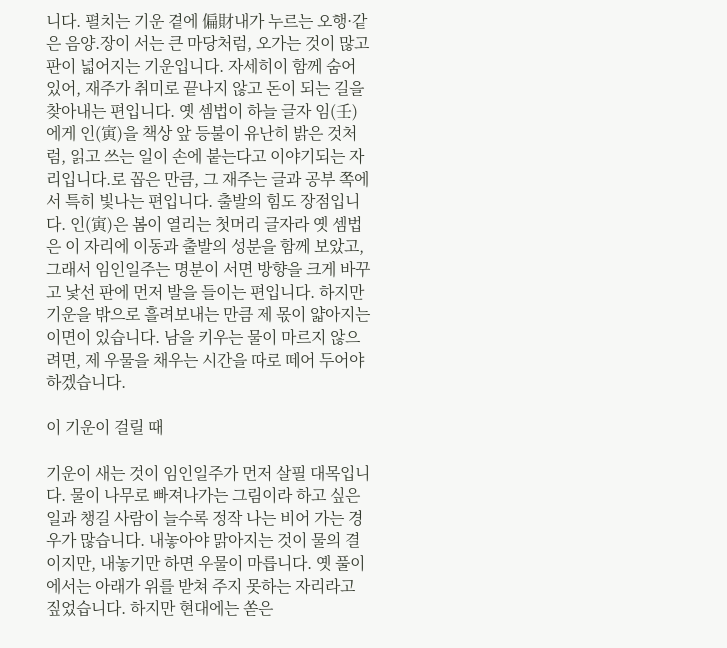니다. 펼치는 기운 곁에 偏財내가 누르는 오행·같은 음양.장이 서는 큰 마당처럼, 오가는 것이 많고 판이 넓어지는 기운입니다. 자세히이 함께 숨어 있어, 재주가 취미로 끝나지 않고 돈이 되는 길을 찾아내는 편입니다. 옛 셈법이 하늘 글자 임(壬)에게 인(寅)을 책상 앞 등불이 유난히 밝은 것처럼, 읽고 쓰는 일이 손에 붙는다고 이야기되는 자리입니다.로 꼽은 만큼, 그 재주는 글과 공부 쪽에서 특히 빛나는 편입니다. 출발의 힘도 장점입니다. 인(寅)은 봄이 열리는 첫머리 글자라 옛 셈법은 이 자리에 이동과 출발의 성분을 함께 보았고, 그래서 임인일주는 명분이 서면 방향을 크게 바꾸고 낯선 판에 먼저 발을 들이는 편입니다. 하지만 기운을 밖으로 흘려보내는 만큼 제 몫이 얇아지는 이면이 있습니다. 남을 키우는 물이 마르지 않으려면, 제 우물을 채우는 시간을 따로 떼어 두어야 하겠습니다.

이 기운이 걸릴 때

기운이 새는 것이 임인일주가 먼저 살필 대목입니다. 물이 나무로 빠져나가는 그림이라 하고 싶은 일과 챙길 사람이 늘수록 정작 나는 비어 가는 경우가 많습니다. 내놓아야 맑아지는 것이 물의 결이지만, 내놓기만 하면 우물이 마릅니다. 옛 풀이에서는 아래가 위를 받쳐 주지 못하는 자리라고 짚었습니다. 하지만 현대에는 쏟은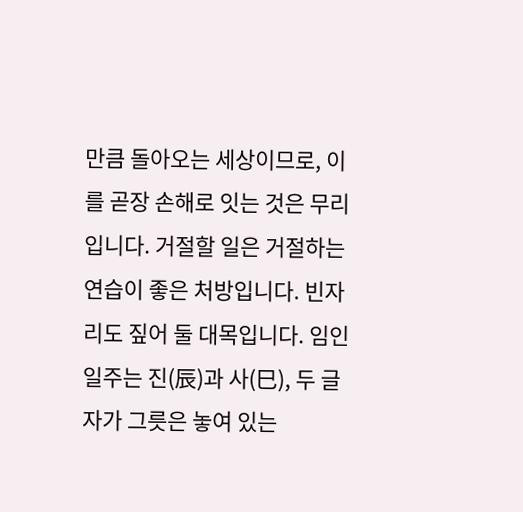만큼 돌아오는 세상이므로, 이를 곧장 손해로 잇는 것은 무리입니다. 거절할 일은 거절하는 연습이 좋은 처방입니다. 빈자리도 짚어 둘 대목입니다. 임인일주는 진(辰)과 사(巳), 두 글자가 그릇은 놓여 있는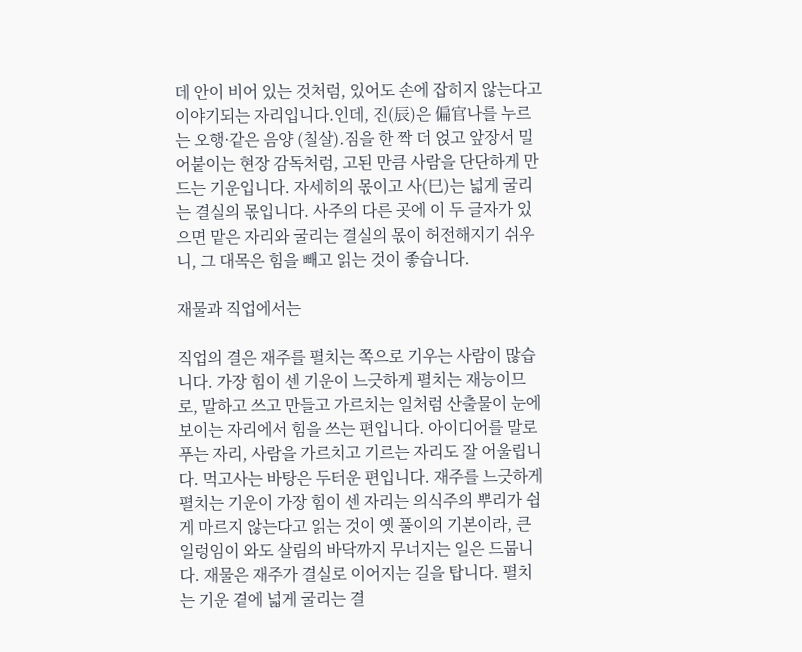데 안이 비어 있는 것처럼, 있어도 손에 잡히지 않는다고 이야기되는 자리입니다.인데, 진(辰)은 偏官나를 누르는 오행·같은 음양 (칠살).짐을 한 짝 더 얹고 앞장서 밀어붙이는 현장 감독처럼, 고된 만큼 사람을 단단하게 만드는 기운입니다. 자세히의 몫이고 사(巳)는 넓게 굴리는 결실의 몫입니다. 사주의 다른 곳에 이 두 글자가 있으면 맡은 자리와 굴리는 결실의 몫이 허전해지기 쉬우니, 그 대목은 힘을 빼고 읽는 것이 좋습니다.

재물과 직업에서는

직업의 결은 재주를 펼치는 쪽으로 기우는 사람이 많습니다. 가장 힘이 센 기운이 느긋하게 펼치는 재능이므로, 말하고 쓰고 만들고 가르치는 일처럼 산출물이 눈에 보이는 자리에서 힘을 쓰는 편입니다. 아이디어를 말로 푸는 자리, 사람을 가르치고 기르는 자리도 잘 어울립니다. 먹고사는 바탕은 두터운 편입니다. 재주를 느긋하게 펼치는 기운이 가장 힘이 센 자리는 의식주의 뿌리가 쉽게 마르지 않는다고 읽는 것이 옛 풀이의 기본이라, 큰 일렁임이 와도 살림의 바닥까지 무너지는 일은 드뭅니다. 재물은 재주가 결실로 이어지는 길을 탑니다. 펼치는 기운 곁에 넓게 굴리는 결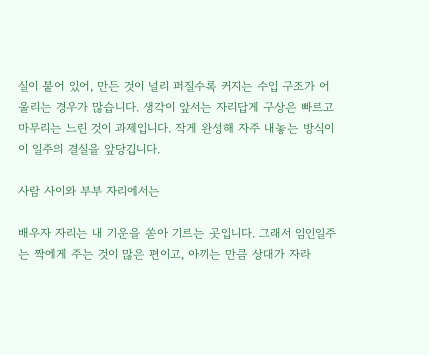실이 붙어 있어, 만든 것이 널리 퍼질수록 커지는 수입 구조가 어울리는 경우가 많습니다. 생각이 앞서는 자리답게 구상은 빠르고 마무리는 느린 것이 과제입니다. 작게 완성해 자주 내놓는 방식이 이 일주의 결실을 앞당깁니다.

사람 사이와 부부 자리에서는

배우자 자리는 내 기운을 쏟아 기르는 곳입니다. 그래서 임인일주는 짝에게 주는 것이 많은 편이고, 아끼는 만큼 상대가 자라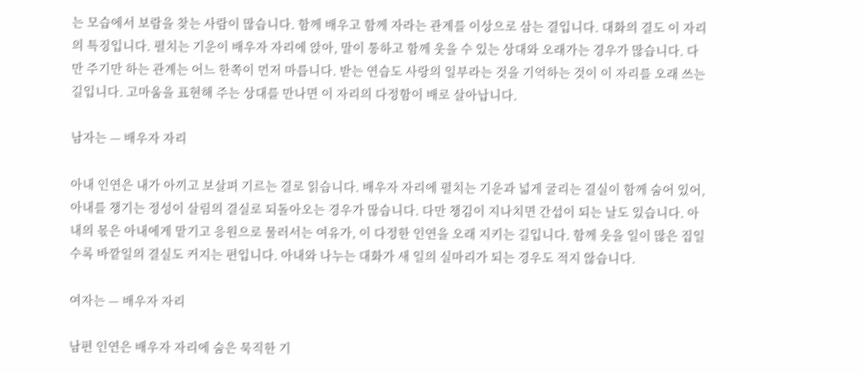는 모습에서 보람을 찾는 사람이 많습니다. 함께 배우고 함께 자라는 관계를 이상으로 삼는 결입니다. 대화의 결도 이 자리의 특징입니다. 펼치는 기운이 배우자 자리에 앉아, 말이 통하고 함께 웃을 수 있는 상대와 오래가는 경우가 많습니다. 다만 주기만 하는 관계는 어느 한쪽이 먼저 마릅니다. 받는 연습도 사랑의 일부라는 것을 기억하는 것이 이 자리를 오래 쓰는 길입니다. 고마움을 표현해 주는 상대를 만나면 이 자리의 다정함이 배로 살아납니다.

남자는 — 배우자 자리

아내 인연은 내가 아끼고 보살펴 기르는 결로 읽습니다. 배우자 자리에 펼치는 기운과 넓게 굴리는 결실이 함께 숨어 있어, 아내를 챙기는 정성이 살림의 결실로 되돌아오는 경우가 많습니다. 다만 챙김이 지나치면 간섭이 되는 날도 있습니다. 아내의 몫은 아내에게 맡기고 응원으로 물러서는 여유가, 이 다정한 인연을 오래 지키는 길입니다. 함께 웃을 일이 많은 집일수록 바깥일의 결실도 커지는 편입니다. 아내와 나누는 대화가 새 일의 실마리가 되는 경우도 적지 않습니다.

여자는 — 배우자 자리

남편 인연은 배우자 자리에 숨은 묵직한 기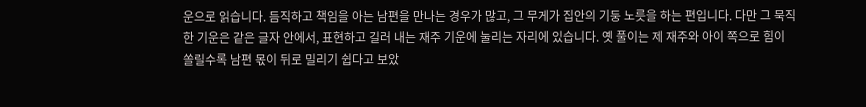운으로 읽습니다. 듬직하고 책임을 아는 남편을 만나는 경우가 많고, 그 무게가 집안의 기둥 노릇을 하는 편입니다. 다만 그 묵직한 기운은 같은 글자 안에서, 표현하고 길러 내는 재주 기운에 눌리는 자리에 있습니다. 옛 풀이는 제 재주와 아이 쪽으로 힘이 쏠릴수록 남편 몫이 뒤로 밀리기 쉽다고 보았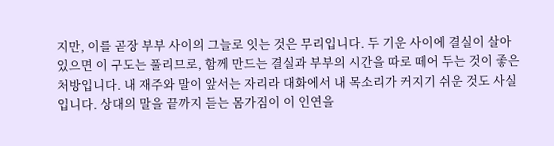지만, 이를 곧장 부부 사이의 그늘로 잇는 것은 무리입니다. 두 기운 사이에 결실이 살아 있으면 이 구도는 풀리므로, 함께 만드는 결실과 부부의 시간을 따로 떼어 두는 것이 좋은 처방입니다. 내 재주와 말이 앞서는 자리라 대화에서 내 목소리가 커지기 쉬운 것도 사실입니다. 상대의 말을 끝까지 듣는 몸가짐이 이 인연을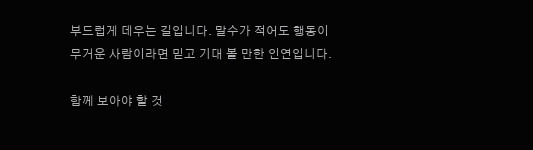부드럽게 데우는 길입니다. 말수가 적어도 행동이 무거운 사람이라면 믿고 기대 볼 만한 인연입니다.

함께 보아야 할 것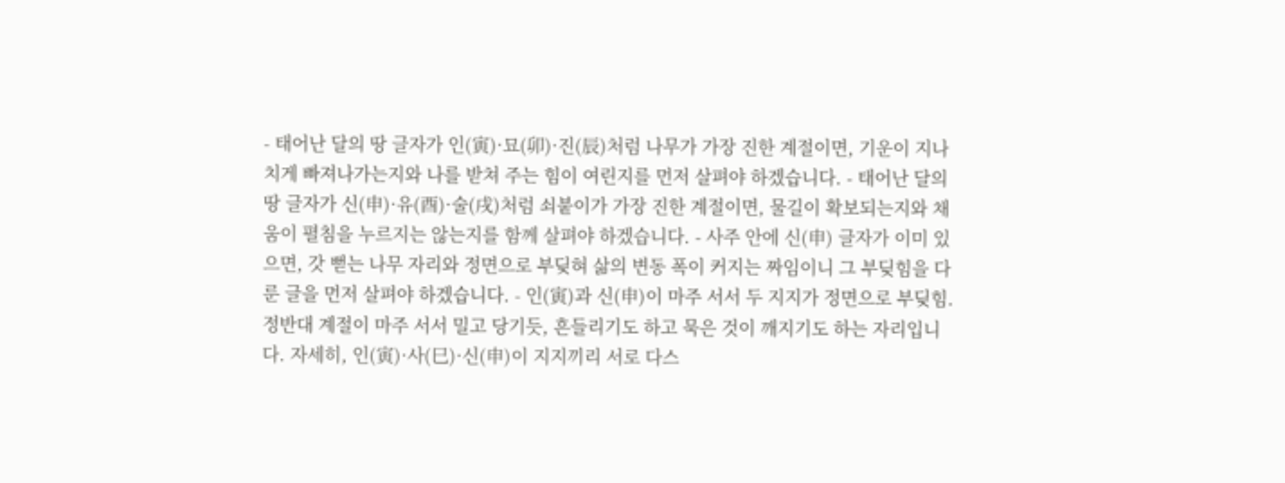- 태어난 달의 땅 글자가 인(寅)·묘(卯)·진(辰)처럼 나무가 가장 진한 계절이면, 기운이 지나치게 빠져나가는지와 나를 받쳐 주는 힘이 여린지를 먼저 살펴야 하겠습니다. - 태어난 달의 땅 글자가 신(申)·유(酉)·술(戌)처럼 쇠붙이가 가장 진한 계절이면, 물길이 확보되는지와 채움이 펼침을 누르지는 않는지를 함께 살펴야 하겠습니다. - 사주 안에 신(申) 글자가 이미 있으면, 갓 뻗는 나무 자리와 정면으로 부딪혀 삶의 변동 폭이 커지는 짜임이니 그 부딪힘을 다룬 글을 먼저 살펴야 하겠습니다. - 인(寅)과 신(申)이 마주 서서 두 지지가 정면으로 부딪힘.정반대 계절이 마주 서서 밀고 당기듯, 흔들리기도 하고 묵은 것이 깨지기도 하는 자리입니다. 자세히, 인(寅)·사(巳)·신(申)이 지지끼리 서로 다스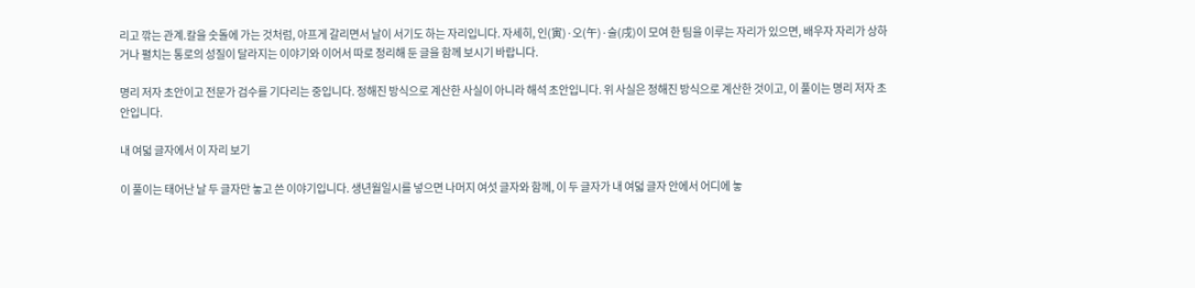리고 깎는 관계.칼을 숫돌에 가는 것처럼, 아프게 갈리면서 날이 서기도 하는 자리입니다. 자세히, 인(寅)·오(午)·술(戌)이 모여 한 팀을 이루는 자리가 있으면, 배우자 자리가 상하거나 펼치는 통로의 성질이 달라지는 이야기와 이어서 따로 정리해 둔 글을 함께 보시기 바랍니다.

명리 저자 초안이고 전문가 검수를 기다리는 중입니다. 정해진 방식으로 계산한 사실이 아니라 해석 초안입니다. 위 사실은 정해진 방식으로 계산한 것이고, 이 풀이는 명리 저자 초안입니다.

내 여덟 글자에서 이 자리 보기

이 풀이는 태어난 날 두 글자만 놓고 쓴 이야기입니다. 생년월일시를 넣으면 나머지 여섯 글자와 함께, 이 두 글자가 내 여덟 글자 안에서 어디에 놓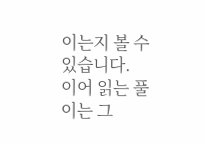이는지 볼 수 있습니다. 이어 읽는 풀이는 그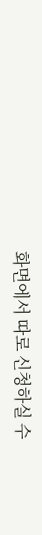화면에서 따로 신청하실 수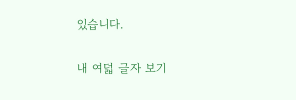있습니다.

내 여덟 글자 보기